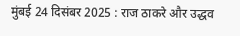मुंबई 24 दिसंबर 2025 : राज ठाकरे और उद्धव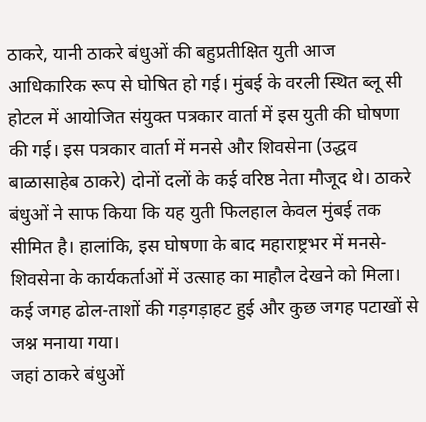ठाकरे, यानी ठाकरे बंधुओं की बहुप्रतीक्षित युती आज आधिकारिक रूप से घोषित हो गई। मुंबई के वरली स्थित ब्लू सी होटल में आयोजित संयुक्त पत्रकार वार्ता में इस युती की घोषणा की गई। इस पत्रकार वार्ता में मनसे और शिवसेना (उद्धव बाळासाहेब ठाकरे) दोनों दलों के कई वरिष्ठ नेता मौजूद थे। ठाकरे बंधुओं ने साफ किया कि यह युती फिलहाल केवल मुंबई तक सीमित है। हालांकि, इस घोषणा के बाद महाराष्ट्रभर में मनसे-शिवसेना के कार्यकर्ताओं में उत्साह का माहौल देखने को मिला। कई जगह ढोल-ताशों की गड़गड़ाहट हुई और कुछ जगह पटाखों से जश्न मनाया गया।
जहां ठाकरे बंधुओं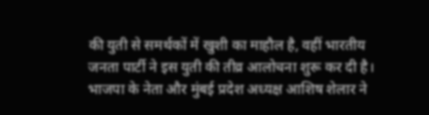की युती से समर्थकों में खुशी का माहौल है, वहीं भारतीय जनता पार्टी ने इस युती की तीव्र आलोचना शुरू कर दी है। भाजपा के नेता और मुंबई प्रदेश अध्यक्ष आशिष शेलार ने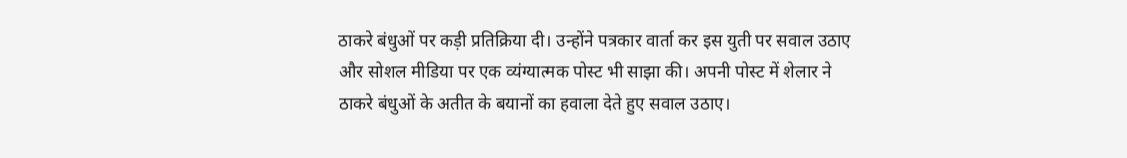ठाकरे बंधुओं पर कड़ी प्रतिक्रिया दी। उन्होंने पत्रकार वार्ता कर इस युती पर सवाल उठाए और सोशल मीडिया पर एक व्यंग्यात्मक पोस्ट भी साझा की। अपनी पोस्ट में शेलार ने ठाकरे बंधुओं के अतीत के बयानों का हवाला देते हुए सवाल उठाए।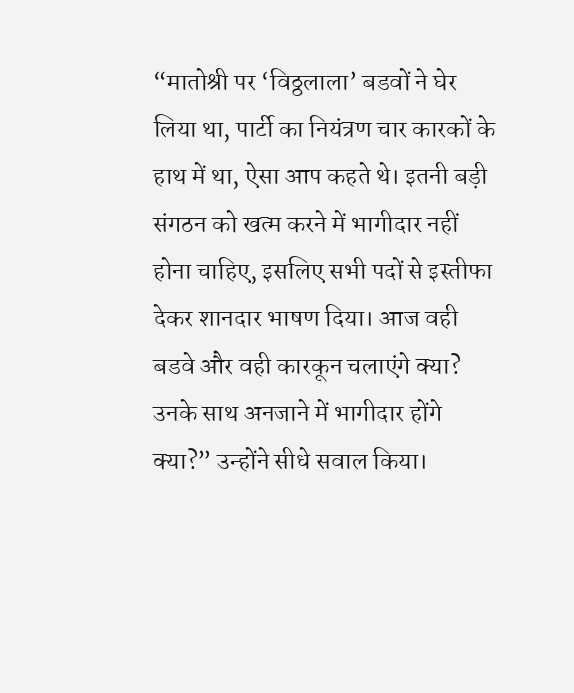“मातोश्री पर ‘विठ्ठलाला’ बडवों ने घेर लिया था, पार्टी का नियंत्रण चार कारकों के हाथ में था, ऐसा आप कहते थे। इतनी बड़ी संगठन को खत्म करने में भागीदार नहीं होना चाहिए, इसलिए सभी पदों से इस्तीफा देकर शानदार भाषण दिया। आज वही बडवे और वही कारकून चलाएंगे क्या? उनके साथ अनजाने में भागीदार होंगे क्या?” उन्होंने सीधे सवाल किया।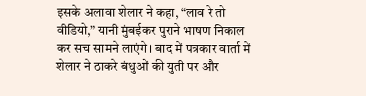इसके अलावा शेलार ने कहा, “लाव रे तो वीडियो,” यानी मुंबईकर पुराने भाषण निकाल कर सच सामने लाएंगे। बाद में पत्रकार वार्ता में शेलार ने ठाकरे बंधुओं की युती पर और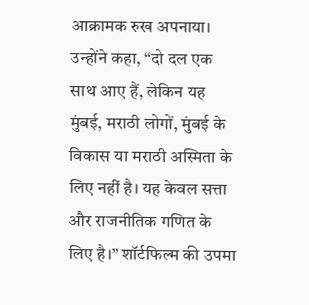आक्रामक रुख अपनाया। उन्होंने कहा, “दो दल एक साथ आए हैं, लेकिन यह मुंबई, मराठी लोगों, मुंबई के विकास या मराठी अस्मिता के लिए नहीं है। यह केवल सत्ता और राजनीतिक गणित के लिए है।” शॉर्टफिल्म की उपमा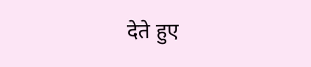देते हुए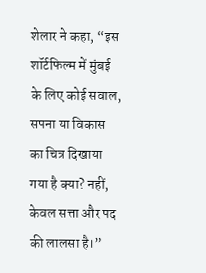शेलार ने कहा, “इस शॉर्टफिल्म में मुंबई के लिए कोई सवाल, सपना या विकास का चित्र दिखाया गया है क्या? नहीं, केवल सत्ता और पद की लालसा है।”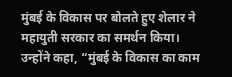मुंबई के विकास पर बोलते हुए शेलार ने महायुती सरकार का समर्थन किया। उन्होंने कहा, “मुंबई के विकास का काम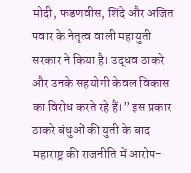मोदी, फडणवीस, शिंदे और अजित पवार के नेतृत्व वाली महायुती सरकार ने किया है। उद्धव ठाकरे और उनके सहयोगी केवल विकास का विरोध करते रहे हैं।” इस प्रकार ठाकरे बंधुओं की युती के बाद महाराष्ट्र की राजनीति में आरोप-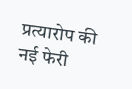प्रत्यारोप की नई फेरी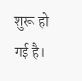शुरू हो गई है।